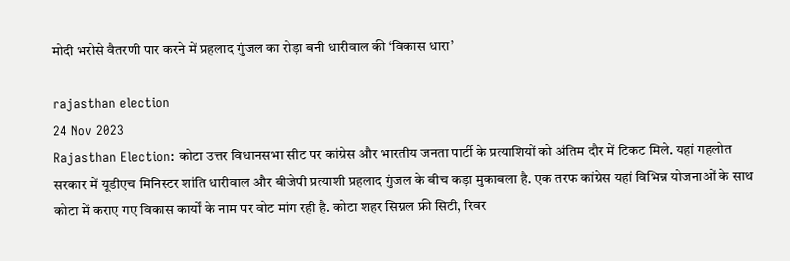मोदी भरोसे वैतरणी पार करने में प्रहलाद गुंजल का रोड़ा बनी धारीवाल की ‘विकास धारा’

rajasthan election
24 Nov 2023
Rajasthan Election: कोटा उत्तर विधानसभा सीट पर कांग्रेस और भारतीय जनता पार्टी के प्रत्याशियों को अंतिम दौर में टिकट मिले. यहां गहलोत सरकार में यूडीएच मिनिस्टर शांति धारीवाल और बीजेपी प्रत्याशी प्रहलाद गुंजल के बीच कड़ा मुकाबला है. एक तरफ कांग्रेस यहां विभिन्न योजनाओं के साथ कोटा में कराए गए विकास कार्यों के नाम पर वोट मांग रही है. कोटा शहर सिग्नल फ्री सिटी, रिवर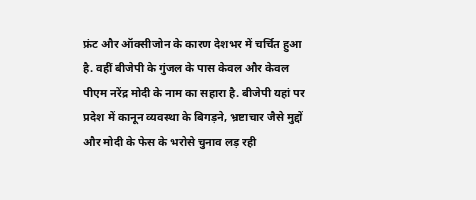फ्रंट और ऑक्सीजोन के कारण देशभर में चर्चित हुआ है. वहीं बीजेपी के गुंजल के पास केवल और केवल पीएम नरेंद्र मोदी के नाम का सहारा है. बीजेपी यहां पर प्रदेश में कानून व्यवस्था के बिगड़ने, भ्रष्टाचार जैसे मुद्दों और मोदी के फेस के भरोसे चुनाव लड़ रही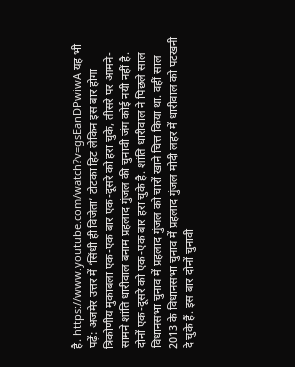है. https://www.youtube.com/watch?v=gsEanDPwiwA यह भी पढ़ें: अजमेर उत्तर में ‘सिंधी ही विजेता’ टोटका हिट लेकिन इस बार होगा त्रिकोणीय मुकाबला एक-एक बार एक-दूसरे को हरा चुके, तीसरे पर आमने-सामने शांति धारीवाल बनाम प्रहलाद गुंजल की चुनावी जंग कोई नयी नहीं है. दोनों एक-दूसरे को एक-एक बार हरा चुके है. शांति धारीवाल ने पिछले साल विधानसभा चुनाव में प्रहलाद गुंजल को चारों खाने चित्त किया था. वहीं साल 2013 के विधानसभा चुनाव में प्रहलाद गुंजल मोदी लहर में धारीवाल को पटखनी दे चुके हैं. इस बार दोनों चुनावी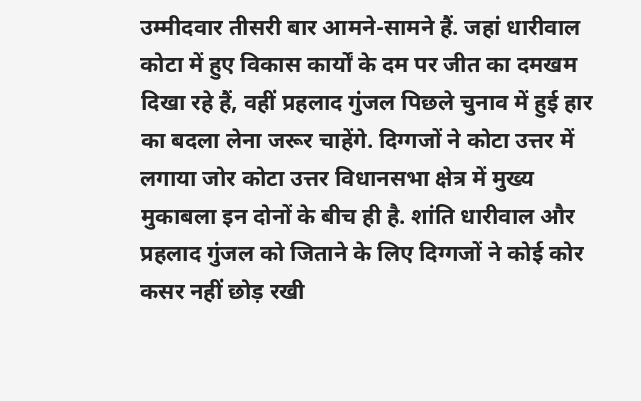उम्मीदवार तीसरी बार आमने-सामने हैं. जहां धारीवाल कोटा में हुए विकास कार्यों के दम पर जीत का दमखम दिखा रहे हैं, वहीं प्रहलाद गुंजल पिछले चुनाव में हुई हार का बदला लेना जरूर चाहेंगे. दिग्गजों ने कोटा उत्तर में लगाया जोर कोटा उत्तर विधानसभा क्षेत्र में मुख्य मुकाबला इन दोनों के बीच ही है. शांति धारीवाल और प्रहलाद गुंजल को जिताने के लिए दिग्गजों ने कोई कोर कसर नहीं छोड़ रखी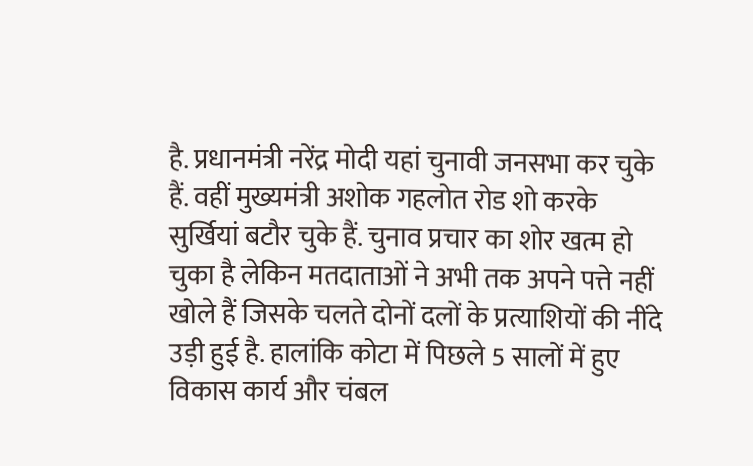है. प्रधानमंत्री नरेंद्र मोदी यहां चुनावी जनसभा कर चुके हैं. वहीं मुख्यमंत्री अशोक गहलोत रोड शो करके सुर्खियां बटौर चुके हैं. चुनाव प्रचार का शोर खत्म हो चुका है लेकिन मतदाताओं ने अभी तक अपने पत्ते नहीं खोले हैं जिसके चलते दोनों दलों के प्रत्याशियों की नींदे उड़ी हुई है. हालांकि कोटा में पिछले 5 सालों में हुए विकास कार्य और चंबल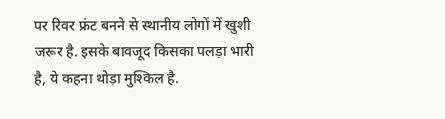पर रिवर फ्रंट बनने से स्थानीय लोगों में खुशी जरूर है. इसके बावजूद किसका पलड़ा भारी है, ये कहना थोड़ा मुश्किल है.